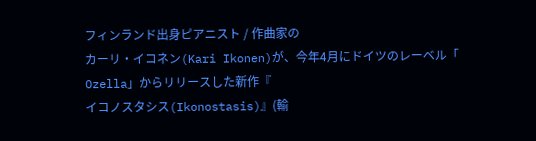フィンランド出身ピアニスト / 作曲家の
カーリ・イコネン(Kari Ikonen)が、今年4月にドイツのレーベル「
Ozella」からリリースした新作『
イコノスタシス(Ikonostasis)』(輸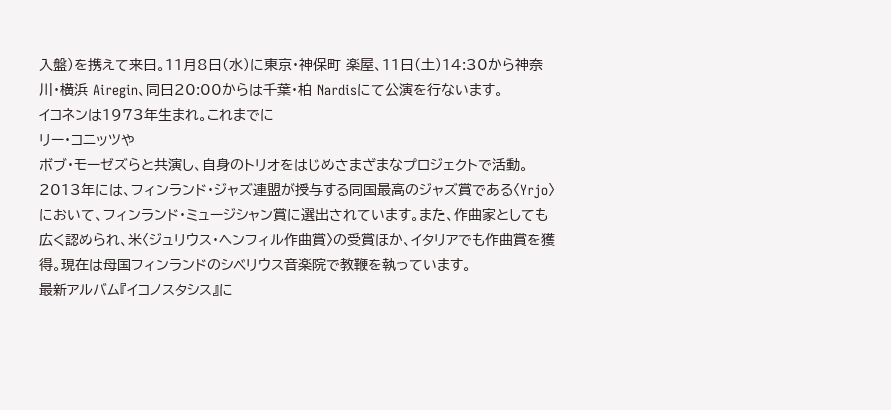入盤)を携えて来日。11月8日(水)に東京・神保町 楽屋、11日(土)14:30から神奈川・横浜 Airegin、同日20:00からは千葉・柏 Nardisにて公演を行ないます。
イコネンは1973年生まれ。これまでに
リー・コニッツや
ボブ・モーゼズらと共演し、自身のトリオをはじめさまざまなプロジェクトで活動。2013年には、フィンランド・ジャズ連盟が授与する同国最高のジャズ賞である〈Yrjo〉において、フィンランド・ミュージシャン賞に選出されています。また、作曲家としても広く認められ、米〈ジュリウス・ヘンフィル作曲賞〉の受賞ほか、イタリアでも作曲賞を獲得。現在は母国フィンランドのシベリウス音楽院で教鞭を執っています。
最新アルバム『イコノスタシス』に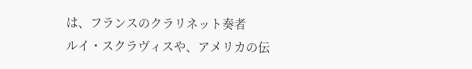は、フランスのクラリネット奏者
ルイ・スクラヴィスや、アメリカの伝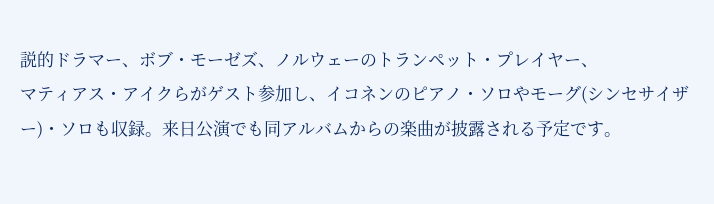説的ドラマー、ボブ・モーゼズ、ノルウェーのトランペット・プレイヤー、
マティアス・アイクらがゲスト参加し、イコネンのピアノ・ソロやモーグ(シンセサイザー)・ソロも収録。来日公演でも同アルバムからの楽曲が披露される予定です。